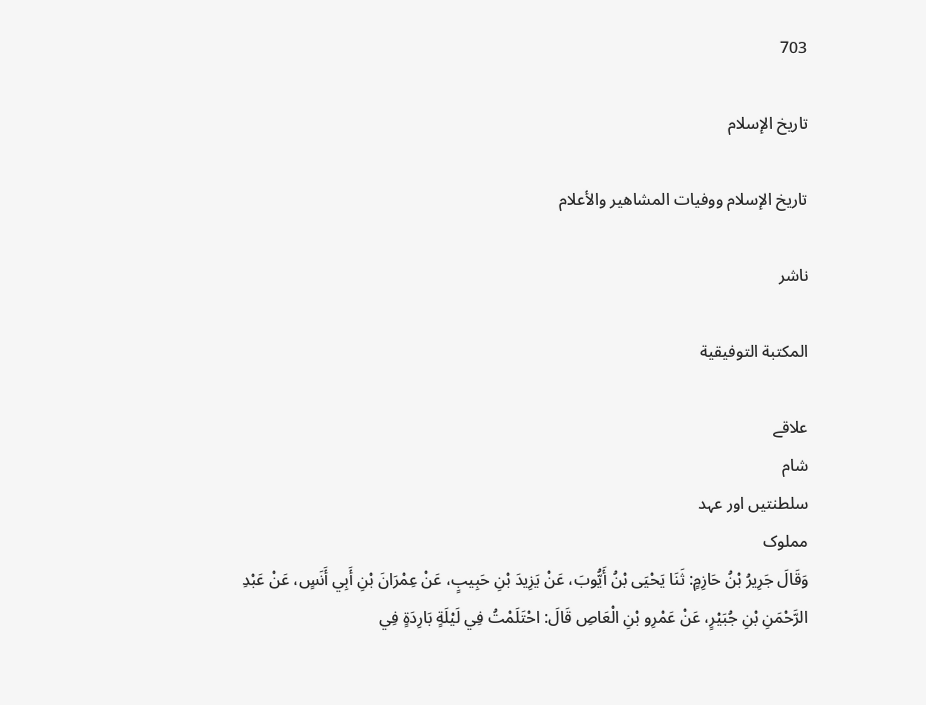703

تاريخ الإسلام

تاريخ الإسلام ووفيات المشاهير والأعلام

ناشر

المكتبة التوفيقية

علاقے
شام
سلطنتیں اور عہد
مملوک
وَقَالَ جَرِيرُ بْنُ حَازِمٍ: ثَنَا يَحْيَى بْنُ أَيُّوبَ، عَنْ يَزِيدَ بْنِ حَبِيبٍ، عَنْ عِمْرَانَ بْنِ أَبِي أَنَسٍ، عَنْ عَبْدِ الرَّحْمَنِ بْنِ جُبَيْرٍ، عَنْ عَمْرِو بْنِ الْعَاصِ قَالَ: احْتَلَمْتُ فِي لَيْلَةٍ بَارِدَةٍ فِي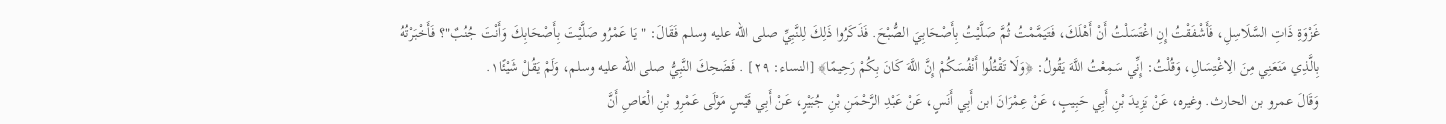غَزْوَةِ ذَاتِ السَّلَاسِلِ، فَأَشْفَقْتُ إِنِ اغْتَسَلْتُ أَنْ أَهْلَكَ، فَتَيَمَّمْتُ ثُمَّ صَلَّيْتُ بِأَصْحَابِيَ الصُّبْحَ. فَذَكَرُوا ذَلِكَ لِلنَّبِيِّ صلى الله عليه وسلم فَقَالَ: "يَا عَمْرُو صَلَّيْتَ بِأَصْحَابِكَ وَأَنْتَ جُنُبٌ"؟ فَأَخْبَرْتُهُ بِالَّذِي مَنَعَنِي مِنَ الِاغْتِسَالِ، وَقُلْتُ: إِنِّي سَمِعْتُ اللَّهَ يَقُولُ: ﴿وَلَا تَقْتُلُوا أَنْفُسَكُمْ إِنَّ اللَّهَ كَانَ بِكُمْ رَحِيمًا﴾ [النساء: ٢٩] . فَضَحِكَ النَّبِيُّ صلى الله عليه وسلم، وَلَمْ يَقُلْ شَيْئًا١.
وَقَالَ عمرو بن الحارث. وغيره، عَنْ يَزِيدَ بْنِ أَبِي حَبِيبٍ، عَنْ عِمْرَانَ ابن أَبِي أَنَسٍ، عَنْ عَبْدِ الرَّحْمَنِ بْنِ جُبَيْرٍ، عَنْ أَبِي قَيْسٍ مَوْلَى عَمْرِو بْنِ الْعَاصِ أَنَّ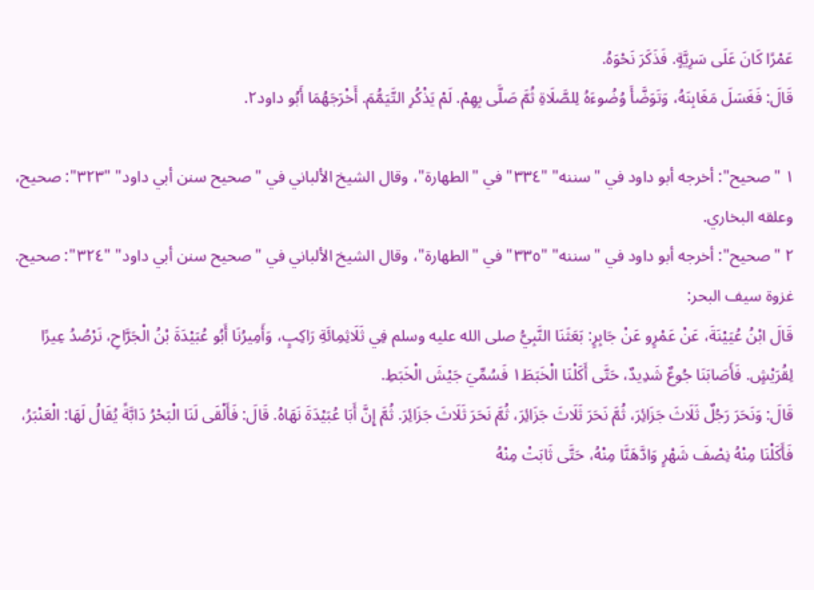عَمْرًا كَانَ عَلَى سَرِيَّةٍ. فَذَكَرَ نَحْوَهُ.
قَالَ: فَغَسَلَ مَغَابِنَهُ، وَتَوَضَّأَ وُضُوءَهُ لِلصَّلَاةِ ثُمَّ صَلَّى بِهِمْ. لَمْ يَذْكُرِ التَّيَمُّمَ. أَخْرَجَهُمَا أَبُو داود٢.

١ "صحيح": أخرجه أبو داود في "سننه" "٣٣٤" في "الطهارة"، وقال الشيخ الألباني في "صحيح سنن أبي داود" "٣٢٣": صحيح، وعلقه البخاري.
٢ "صحيح": أخرجه أبو داود في "سننه" "٣٣٥" في "الطهارة"، وقال الشيخ الألباني في "صحيح سنن أبي داود" "٣٢٤": صحيح.
غزوة سيف البحر:
قَالَ ابْنُ عُيَيْنَةَ، عَنْ عَمْرٍو عَنْ جَابِرٍ: بَعَثَنَا النَّبِيُّ صلى الله عليه وسلم فِي ثَلَاثِمِائَةِ رَاكِبٍ، وَأَمِيرُنَا أَبُو عُبَيْدَةَ بْنُ الْجَرَّاحِ، نَرْصُدُ عِيرًا لِقُرَيْشٍ. فَأَصَابَنَا جُوعٌ شَدِيدٌ، حَتَّى أَكَلْنَا الْخَبَطَ١ فَسُمِّيَ جَيْشَ الْخَبَطِ.
قَالَ: وَنَحَرَ رَجُلٌ ثَلَاثَ جَزَائِرَ، ثُمَّ نَحَرَ ثَلَاثَ جَزَائِرَ، ثُمَّ نَحَرَ ثَلَاثَ جَزَائِرَ. ثُمَّ إِنَّ أَبَا عُبَيْدَةَ نَهَاهُ. قَالَ: فَأَلْقَى لَنَا الْبَحْرُ دَابَّةً يُقَالُ لَهَا: الْعَنْبَرُ، فَأَكَلْنَا مِنْهُ نِصْفَ شَهْرٍ وَادَّهَنَّا مِنْهُ، حَتَّى ثَابَتْ مِنْهُ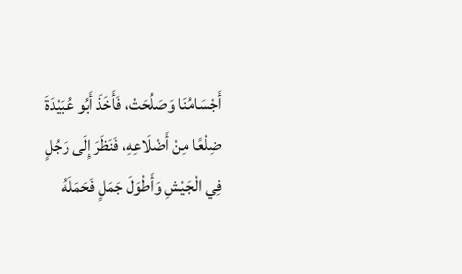أَجْسَامُنَا وَصَلُحَتْ، فَأَخَذَ أَبُو عُبَيْدَةَ ضِلْعًا مِنْ أَضْلَاعِهِ، فَنَظَرَ إِلَى رَجُلٍ فِي الْجَيْشِ وَأَطْوَلَ جَمَلٍ فَحَمَلَهُ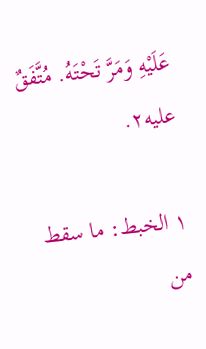عَلَيْهِ وَمَرَّ تَحْتَهُ. مُتَّفَقٌ عليه٢.

١ الخبط: ما سقط من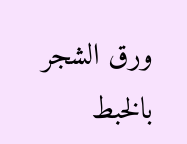ورق الشجر بالخبط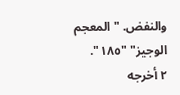والنفض. "المعجم الوجيز" "١٨٥".
٢ أخرجه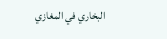البخاري في المغازي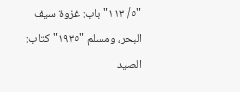"٥/ ١١٣" باب: غزوة سيف البحر، ومسلم "١٩٣٥" كتاب: الصيد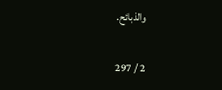والذبائح.

2 / 297